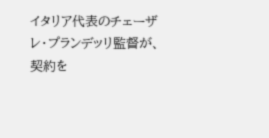イタリア代表のチェーザレ・プランデッリ監督が、契約を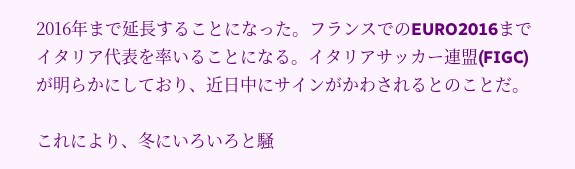2016年まで延長することになった。フランスでのEURO2016までイタリア代表を率いることになる。イタリアサッカー連盟(FIGC)が明らかにしており、近日中にサインがかわされるとのことだ。

これにより、冬にいろいろと騒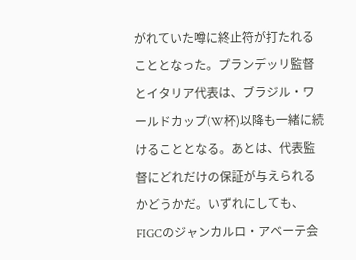がれていた噂に終止符が打たれることとなった。プランデッリ監督とイタリア代表は、ブラジル・ワールドカップ(W杯)以降も一緒に続けることとなる。あとは、代表監督にどれだけの保証が与えられるかどうかだ。いずれにしても、FIGCのジャンカルロ・アベーテ会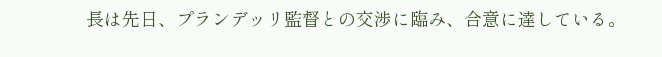長は先日、プランデッリ監督との交渉に臨み、合意に達している。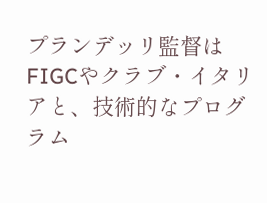プランデッリ監督はFIGCやクラブ・イタリアと、技術的なプログラム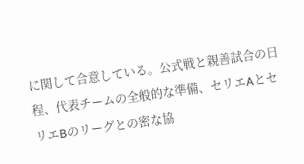に関して合意している。公式戦と親善試合の日程、代表チームの全般的な準備、セリエAとセリエBのリーグとの密な協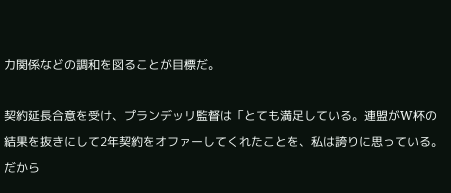力関係などの調和を図ることが目標だ。

契約延長合意を受け、プランデッリ監督は「とても満足している。連盟がW杯の結果を抜きにして2年契約をオファーしてくれたことを、私は誇りに思っている。だから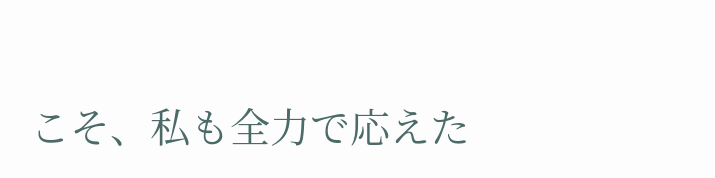こそ、私も全力で応えた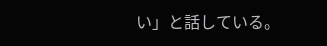い」と話している。